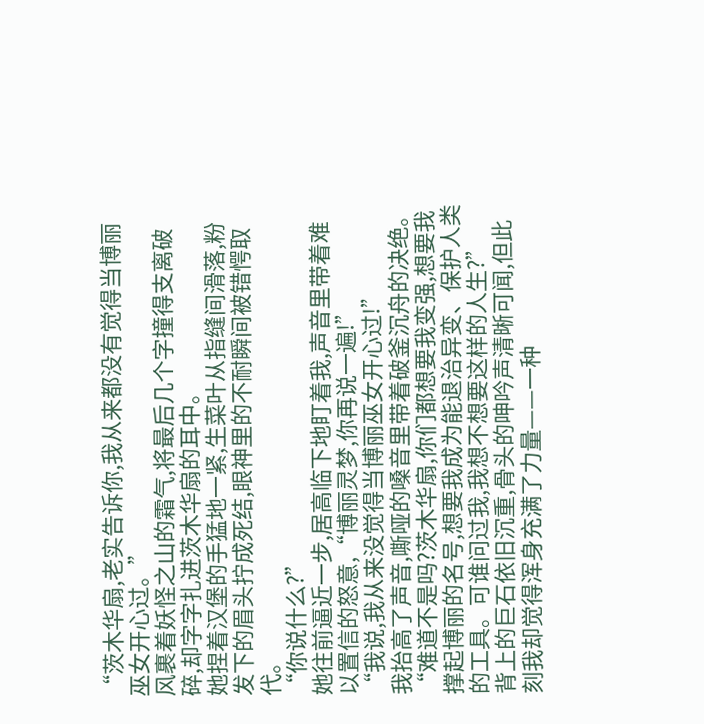“茨木华扇,老实告诉你,我从来都没有觉得当博丽巫女开心过。”
风裹着妖怪之山的霜气,将最后几个字撞得支离破碎,却字字扎进茨木华扇的耳中。
她捏着汉堡的手猛地一紧,生菜叶从指缝间滑落,粉发下的眉头拧成死结,眼神里的不耐瞬间被错愕取代。
“你说什么?”
她往前逼近一步,居高临下地盯着我,声音里带着难以置信的怒意,“博丽灵梦,你再说一遍!”
“我说,我从来没觉得当博丽巫女开心过!”
我抬高了声音,嘶哑的嗓音里带着破釜沉舟的决绝。
“难道不是吗?茨木华扇,你们都想要我变强,想要我撑起博丽的名号,想要我成为能退治异变、保护人类的工具。可谁问过我,我想不想要这样的人生?”
背上的巨石依旧沉重,骨头的呻吟声清晰可闻,但此刻我却觉得浑身充满了力量——一种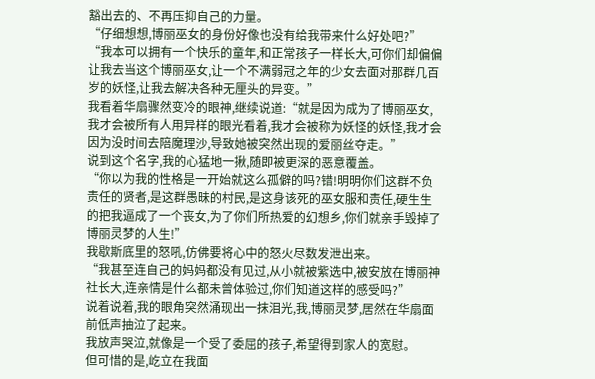豁出去的、不再压抑自己的力量。
“仔细想想,博丽巫女的身份好像也没有给我带来什么好处吧?”
“我本可以拥有一个快乐的童年,和正常孩子一样长大,可你们却偏偏让我去当这个博丽巫女,让一个不满弱冠之年的少女去面对那群几百岁的妖怪,让我去解决各种无厘头的异变。”
我看着华扇骤然变冷的眼神,继续说道:“就是因为成为了博丽巫女,我才会被所有人用异样的眼光看着,我才会被称为妖怪的妖怪,我才会因为没时间去陪魔理沙,导致她被突然出现的爱丽丝夺走。”
说到这个名字,我的心猛地一揪,随即被更深的恶意覆盖。
“你以为我的性格是一开始就这么孤僻的吗?错!明明你们这群不负责任的贤者,是这群愚昧的村民,是这身该死的巫女服和责任,硬生生的把我逼成了一个丧女,为了你们所热爱的幻想乡,你们就亲手毁掉了博丽灵梦的人生!”
我歇斯底里的怒吼,仿佛要将心中的怒火尽数发泄出来。
“我甚至连自己的妈妈都没有见过,从小就被紫选中,被安放在博丽神社长大,连亲情是什么都未曾体验过,你们知道这样的感受吗?”
说着说着,我的眼角突然涌现出一抹泪光,我,博丽灵梦,居然在华扇面前低声抽泣了起来。
我放声哭泣,就像是一个受了委屈的孩子,希望得到家人的宽慰。
但可惜的是,屹立在我面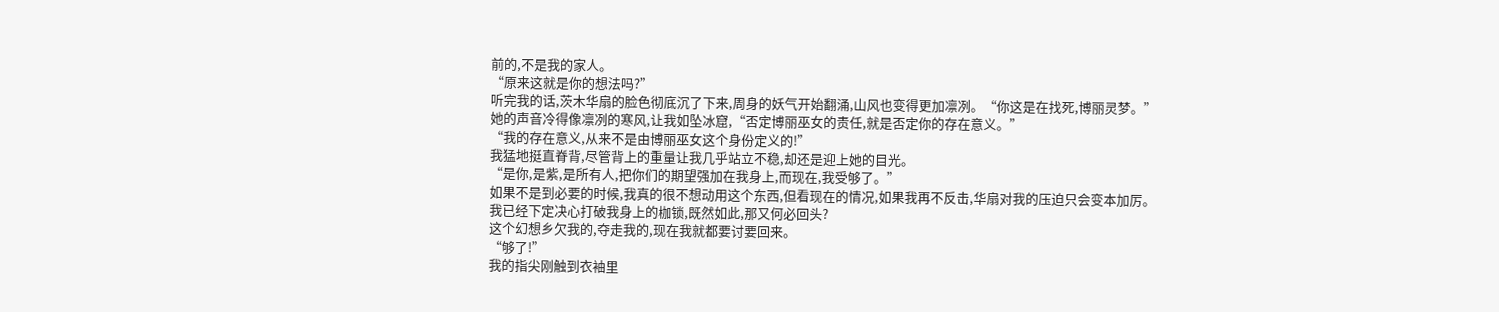前的,不是我的家人。
“原来这就是你的想法吗?”
听完我的话,茨木华扇的脸色彻底沉了下来,周身的妖气开始翻涌,山风也变得更加凛冽。“你这是在找死,博丽灵梦。”
她的声音冷得像凛冽的寒风,让我如坠冰窟,“否定博丽巫女的责任,就是否定你的存在意义。”
“我的存在意义,从来不是由博丽巫女这个身份定义的!”
我猛地挺直脊背,尽管背上的重量让我几乎站立不稳,却还是迎上她的目光。
“是你,是紫,是所有人,把你们的期望强加在我身上,而现在,我受够了。”
如果不是到必要的时候,我真的很不想动用这个东西,但看现在的情况,如果我再不反击,华扇对我的压迫只会变本加厉。
我已经下定决心打破我身上的枷锁,既然如此,那又何必回头?
这个幻想乡欠我的,夺走我的,现在我就都要讨要回来。
“够了!”
我的指尖刚触到衣袖里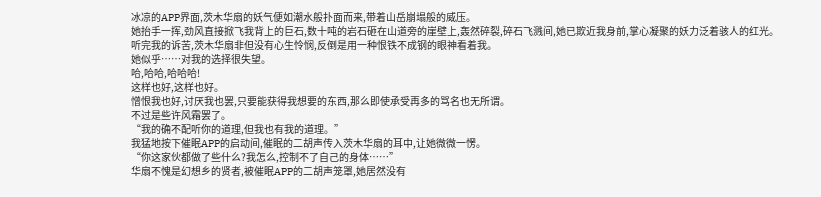冰凉的APP界面,茨木华扇的妖气便如潮水般扑面而来,带着山岳崩塌般的威压。
她抬手一挥,劲风直接掀飞我背上的巨石,数十吨的岩石砸在山道旁的崖壁上,轰然碎裂,碎石飞溅间,她已欺近我身前,掌心凝聚的妖力泛着骇人的红光。
听完我的诉苦,茨木华扇非但没有心生怜悯,反倒是用一种恨铁不成钢的眼神看着我。
她似乎……对我的选择很失望。
哈,哈哈,哈哈哈!
这样也好,这样也好。
憎恨我也好,讨厌我也罢,只要能获得我想要的东西,那么即使承受再多的骂名也无所谓。
不过是些许风霜罢了。
“我的确不配听你的道理,但我也有我的道理。”
我猛地按下催眠APP的启动间,催眠的二胡声传入茨木华扇的耳中,让她微微一愣。
“你这家伙都做了些什么?我怎么,控制不了自己的身体……”
华扇不愧是幻想乡的贤者,被催眠APP的二胡声笼罩,她居然没有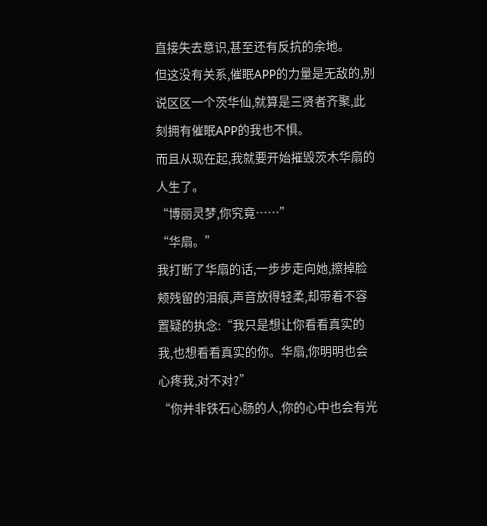直接失去意识,甚至还有反抗的余地。
但这没有关系,催眠APP的力量是无敌的,别说区区一个茨华仙,就算是三贤者齐聚,此刻拥有催眠APP的我也不惧。
而且从现在起,我就要开始摧毁茨木华扇的人生了。
“博丽灵梦,你究竟……”
“华扇。”
我打断了华扇的话,一步步走向她,擦掉脸颊残留的泪痕,声音放得轻柔,却带着不容置疑的执念:“我只是想让你看看真实的我,也想看看真实的你。华扇,你明明也会心疼我,对不对?”
“你并非铁石心肠的人,你的心中也会有光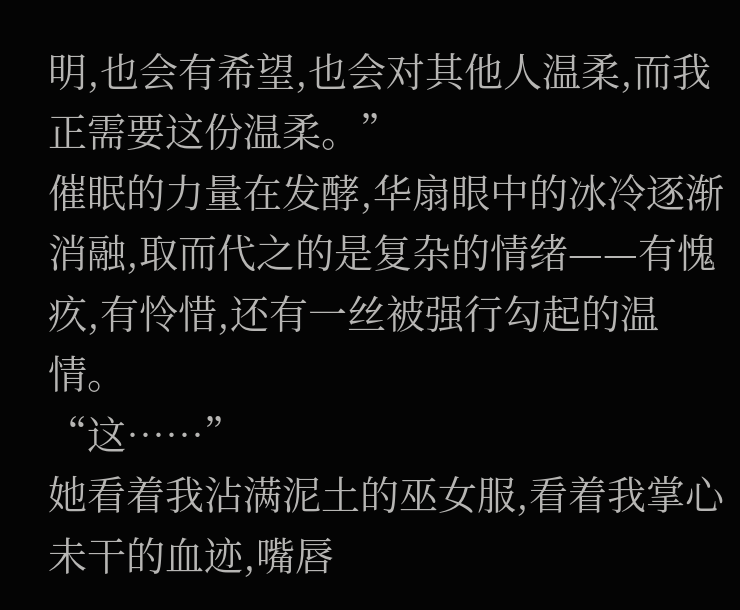明,也会有希望,也会对其他人温柔,而我正需要这份温柔。”
催眠的力量在发酵,华扇眼中的冰冷逐渐消融,取而代之的是复杂的情绪——有愧疚,有怜惜,还有一丝被强行勾起的温情。
“这……”
她看着我沾满泥土的巫女服,看着我掌心未干的血迹,嘴唇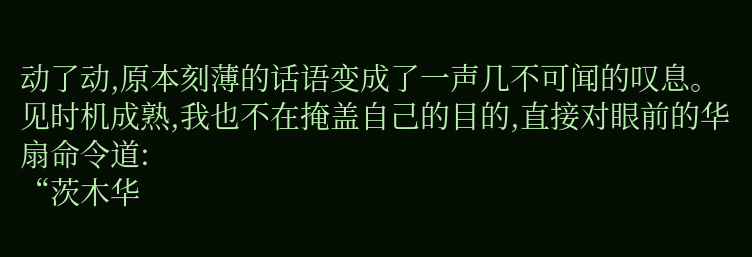动了动,原本刻薄的话语变成了一声几不可闻的叹息。
见时机成熟,我也不在掩盖自己的目的,直接对眼前的华扇命令道:
“茨木华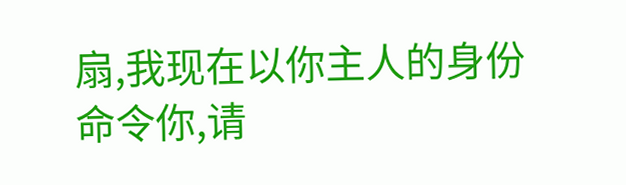扇,我现在以你主人的身份命令你,请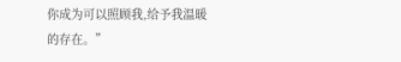你成为可以照顾我,给予我温暖的存在。”